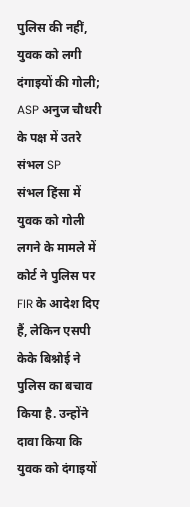पुलिस की नहीं, युवक को लगी दंगाइयों की गोली; ASP अनुज चौधरी के पक्ष में उतरे संभल SP
संभल हिंसा में युवक को गोली लगने के मामले में कोर्ट ने पुलिस पर FIR के आदेश दिए हैं, लेकिन एसपी केके बिश्नोई ने पुलिस का बचाव किया है. उन्होंने दावा किया कि युवक को दंगाइयों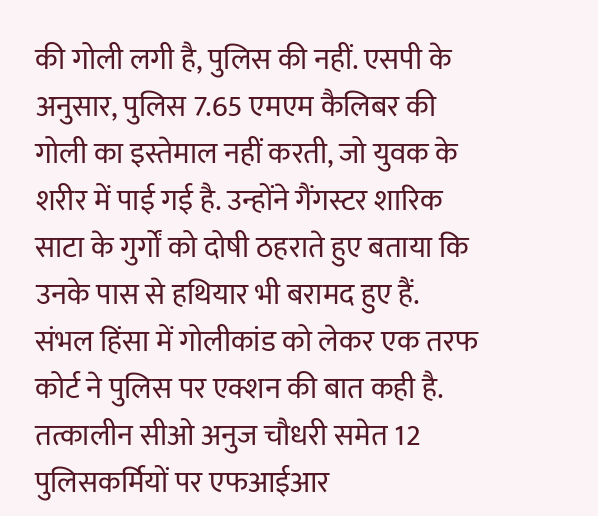की गोली लगी है, पुलिस की नहीं. एसपी के अनुसार, पुलिस 7.65 एमएम कैलिबर की गोली का इस्तेमाल नहीं करती, जो युवक के शरीर में पाई गई है. उन्होंने गैंगस्टर शारिक साटा के गुर्गों को दोषी ठहराते हुए बताया कि उनके पास से हथियार भी बरामद हुए हैं.
संभल हिंसा में गोलीकांड को लेकर एक तरफ कोर्ट ने पुलिस पर एक्शन की बात कही है. तत्कालीन सीओ अनुज चौधरी समेत 12 पुलिसकर्मियों पर एफआईआर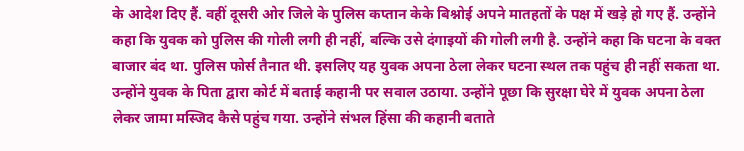के आदेश दिए हैं. वहीं दूसरी ओर जिले के पुलिस कप्तान केके बिश्नोई अपने मातहतों के पक्ष में खड़े हो गए हैं. उन्होंने कहा कि युवक को पुलिस की गोली लगी ही नहीं, बल्कि उसे दंगाइयों की गोली लगी है. उन्होंने कहा कि घटना के वक्त बाजार बंद था. पुलिस फोर्स तैनात थी. इसलिए यह युवक अपना ठेला लेकर घटना स्थल तक पहुंच ही नहीं सकता था.
उन्होंने युवक के पिता द्वारा कोर्ट में बताई कहानी पर सवाल उठाया. उन्होंने पूछा कि सुरक्षा घेरे में युवक अपना ठेला लेकर जामा मस्जिद कैसे पहुंच गया. उन्होंने संभल हिंसा की कहानी बताते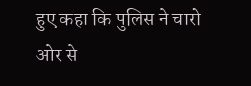हुए कहा कि पुलिस ने चारो ओर से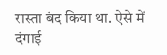रास्ता बंद किया था. ऐसे में दंगाई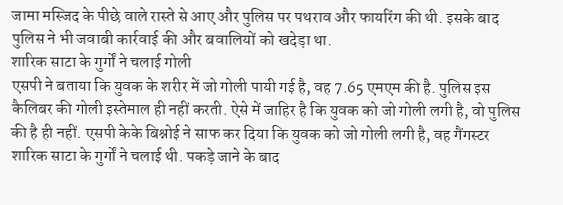जामा मस्जिद के पीछे वाले रास्ते से आए और पुलिस पर पथराव और फायरिंग की थी. इसके बाद पुलिस ने भी जवाबी कार्रवाई की और बवालियों को खदेड़ा था.
शारिक साटा के गुर्गों ने चलाई गोली
एसपी ने बताया कि युवक के शरीर में जो गोली पायी गई है, वह 7.65 एमएम की है. पुलिस इस कैलिबर की गोली इस्तेमाल ही नहीं करती. ऐसे में जाहिर है कि युवक को जो गोली लगी है, वो पुलिस की है ही नहीं. एसपी केके बिश्नोई ने साफ कर दिया कि युवक को जो गोली लगी है, वह गैंगस्टर शारिक साटा के गुर्गों ने चलाई थी. पकड़े जाने के बाद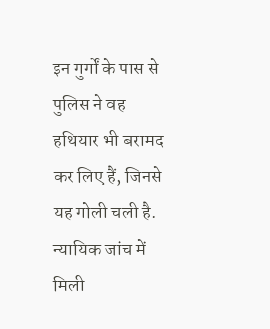इन गुर्गों के पास से पुलिस ने वह हथियार भी बरामद कर लिए हैं, जिनसे यह गोली चली है.
न्यायिक जांच में मिली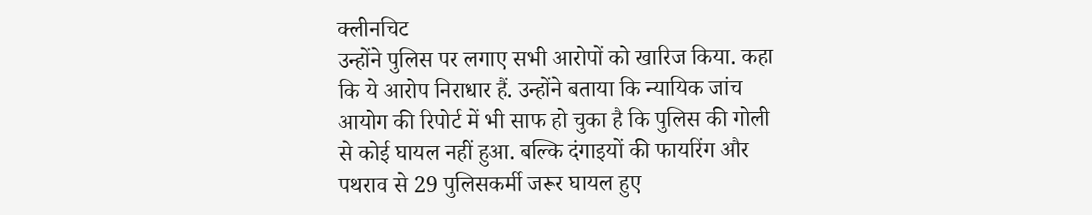क्लीनचिट
उन्होंने पुलिस पर लगाए सभी आरोपों को खारिज किया. कहा कि ये आरोप निराधार हैं. उन्होंने बताया कि न्यायिक जांच आयोग की रिपोर्ट में भी साफ हो चुका है कि पुलिस की गोली से कोई घायल नहीं हुआ. बल्कि दंगाइयों की फायरिंग और पथराव से 29 पुलिसकर्मी जरूर घायल हुए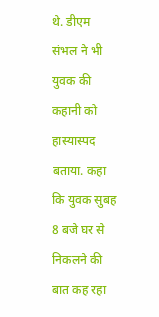थे. डीएम संभल ने भी युवक की कहानी को हास्यास्पद बताया. कहा कि युवक सुबह 8 बजे घर से निकलने की बात कह रहा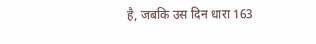है, जबकि उस दिन धारा 163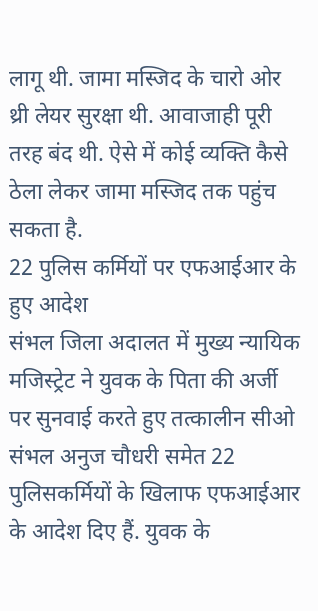लागू थी. जामा मस्जिद के चारो ओर थ्री लेयर सुरक्षा थी. आवाजाही पूरी तरह बंद थी. ऐसे में कोई व्यक्ति कैसे ठेला लेकर जामा मस्जिद तक पहुंच सकता है.
22 पुलिस कर्मियों पर एफआईआर के हुए आदेश
संभल जिला अदालत में मुख्य न्यायिक मजिस्ट्रेट ने युवक के पिता की अर्जी पर सुनवाई करते हुए तत्कालीन सीओ संभल अनुज चौधरी समेत 22 पुलिसकर्मियों के खिलाफ एफआईआर के आदेश दिए हैं. युवक के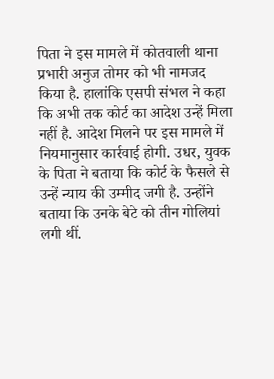पिता ने इस मामले में कोतवाली थाना प्रभारी अनुज तोमर को भी नामजद किया है. हालांकि एसपी संभल ने कहा कि अभी तक कोर्ट का आदेश उन्हें मिला नहीं है. आदेश मिलने पर इस मामले में नियमानुसार कार्रवाई होगी. उधर, युवक के पिता ने बताया कि कोर्ट के फैसले से उन्हें न्याय की उम्मीद जगी है. उन्होंने बताया कि उनके बेटे को तीन गोलियां लगी थीं.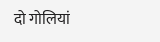दो गोलियां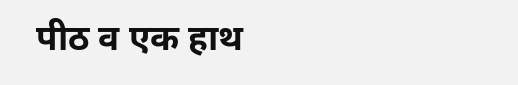पीठ व एक हाथ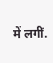में लगीं.